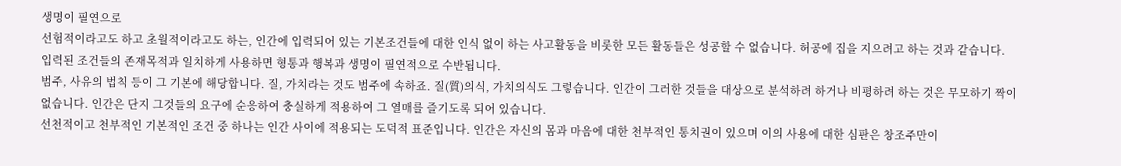생명이 필연으로
선험적이라고도 하고 초월적이라고도 하는, 인간에 입력되어 있는 기본조건들에 대한 인식 없이 하는 사고활동을 비롯한 모든 활동들은 성공할 수 없습니다. 허공에 집을 지으려고 하는 것과 같습니다.
입력된 조건들의 존재목적과 일치하게 사용하면 형통과 행복과 생명이 필연적으로 수반됩니다.
범주, 사유의 법칙 등이 그 기본에 해당합니다. 질, 가치라는 것도 범주에 속하죠. 질(質)의식, 가치의식도 그렇습니다. 인간이 그러한 것들을 대상으로 분석하려 하거나 비평하려 하는 것은 무모하기 짝이 없습니다. 인간은 단지 그것들의 요구에 순응하여 충실하게 적용하여 그 열매를 즐기도록 되어 있습니다.
선천적이고 천부적인 기본적인 조건 중 하나는 인간 사이에 적용되는 도덕적 표준입니다. 인간은 자신의 몸과 마음에 대한 천부적인 통치권이 있으며 이의 사용에 대한 심판은 창조주만이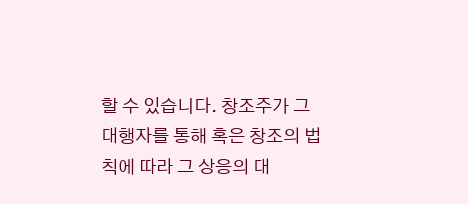할 수 있습니다. 창조주가 그 대행자를 통해 혹은 창조의 법칙에 따라 그 상응의 대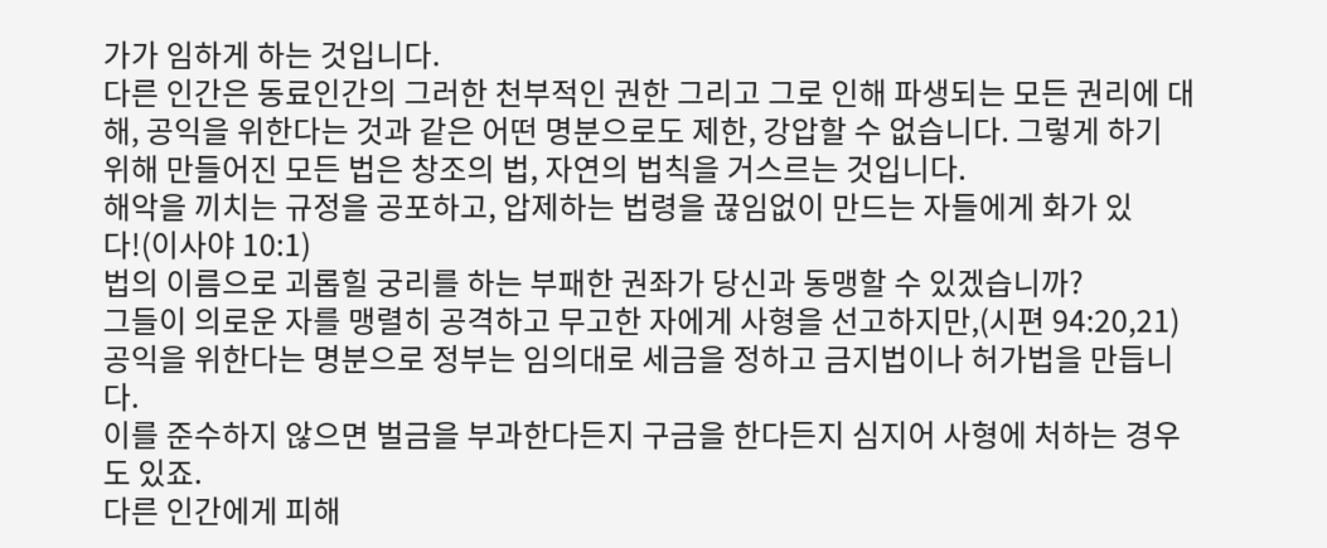가가 임하게 하는 것입니다.
다른 인간은 동료인간의 그러한 천부적인 권한 그리고 그로 인해 파생되는 모든 권리에 대해, 공익을 위한다는 것과 같은 어떤 명분으로도 제한, 강압할 수 없습니다. 그렇게 하기 위해 만들어진 모든 법은 창조의 법, 자연의 법칙을 거스르는 것입니다.
해악을 끼치는 규정을 공포하고, 압제하는 법령을 끊임없이 만드는 자들에게 화가 있다!(이사야 10:1)
법의 이름으로 괴롭힐 궁리를 하는 부패한 권좌가 당신과 동맹할 수 있겠습니까?
그들이 의로운 자를 맹렬히 공격하고 무고한 자에게 사형을 선고하지만,(시편 94:20,21)
공익을 위한다는 명분으로 정부는 임의대로 세금을 정하고 금지법이나 허가법을 만듭니다.
이를 준수하지 않으면 벌금을 부과한다든지 구금을 한다든지 심지어 사형에 처하는 경우도 있죠.
다른 인간에게 피해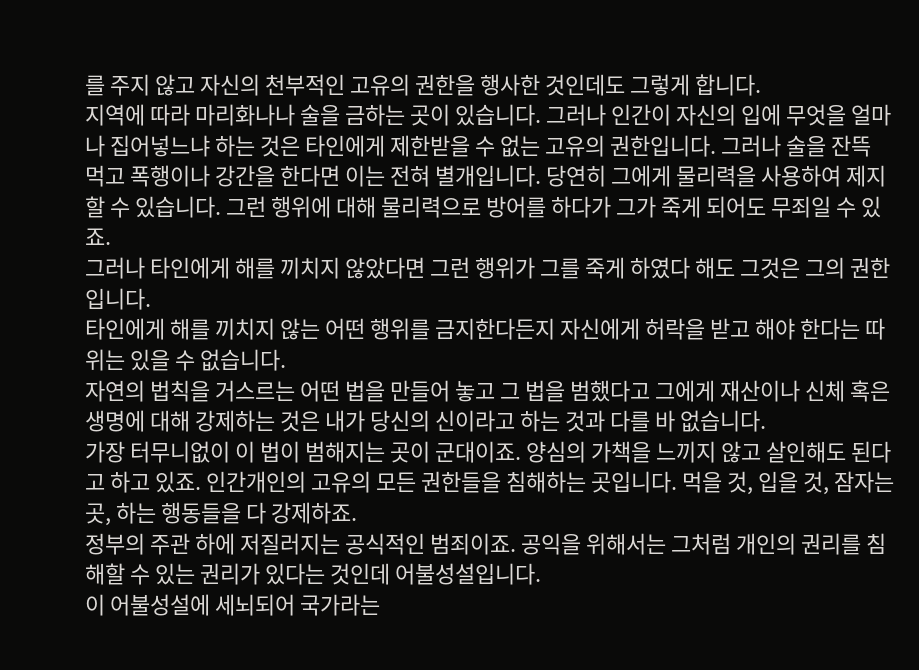를 주지 않고 자신의 천부적인 고유의 권한을 행사한 것인데도 그렇게 합니다.
지역에 따라 마리화나나 술을 금하는 곳이 있습니다. 그러나 인간이 자신의 입에 무엇을 얼마나 집어넣느냐 하는 것은 타인에게 제한받을 수 없는 고유의 권한입니다. 그러나 술을 잔뜩 먹고 폭행이나 강간을 한다면 이는 전혀 별개입니다. 당연히 그에게 물리력을 사용하여 제지할 수 있습니다. 그런 행위에 대해 물리력으로 방어를 하다가 그가 죽게 되어도 무죄일 수 있죠.
그러나 타인에게 해를 끼치지 않았다면 그런 행위가 그를 죽게 하였다 해도 그것은 그의 권한입니다.
타인에게 해를 끼치지 않는 어떤 행위를 금지한다든지 자신에게 허락을 받고 해야 한다는 따위는 있을 수 없습니다.
자연의 법칙을 거스르는 어떤 법을 만들어 놓고 그 법을 범했다고 그에게 재산이나 신체 혹은 생명에 대해 강제하는 것은 내가 당신의 신이라고 하는 것과 다를 바 없습니다.
가장 터무니없이 이 법이 범해지는 곳이 군대이죠. 양심의 가책을 느끼지 않고 살인해도 된다고 하고 있죠. 인간개인의 고유의 모든 권한들을 침해하는 곳입니다. 먹을 것, 입을 것, 잠자는 곳, 하는 행동들을 다 강제하죠.
정부의 주관 하에 저질러지는 공식적인 범죄이죠. 공익을 위해서는 그처럼 개인의 권리를 침해할 수 있는 권리가 있다는 것인데 어불성설입니다.
이 어불성설에 세뇌되어 국가라는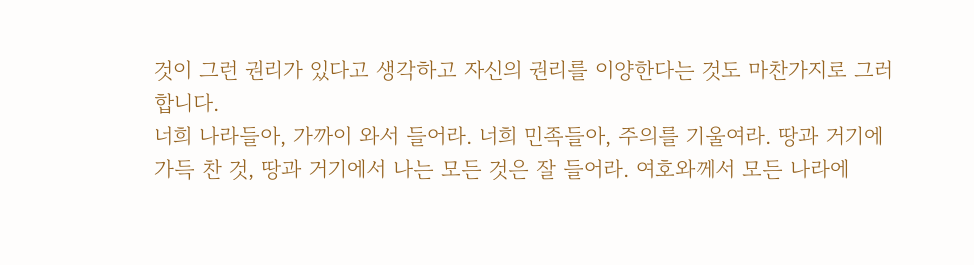것이 그런 권리가 있다고 생각하고 자신의 권리를 이양한다는 것도 마찬가지로 그러합니다.
너희 나라들아, 가까이 와서 들어라. 너희 민족들아, 주의를 기울여라. 땅과 거기에 가득 찬 것, 땅과 거기에서 나는 모든 것은 잘 들어라. 여호와께서 모든 나라에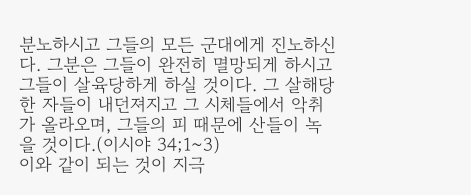분노하시고 그들의 모든 군대에게 진노하신다. 그분은 그들이 완전히 멸망되게 하시고 그들이 살육당하게 하실 것이다. 그 살해당한 자들이 내던져지고 그 시체들에서 악취가 올라오며, 그들의 피 때문에 산들이 녹을 것이다.(이시야 34;1~3)
이와 같이 되는 것이 지극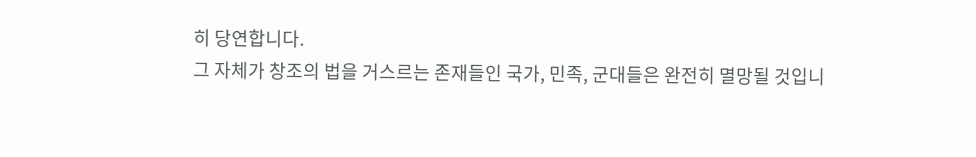히 당연합니다.
그 자체가 창조의 법을 거스르는 존재들인 국가, 민족, 군대들은 완전히 멸망될 것입니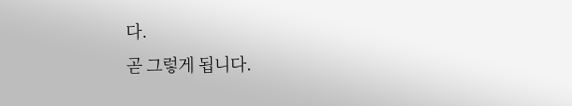다.
곧 그렇게 됩니다.